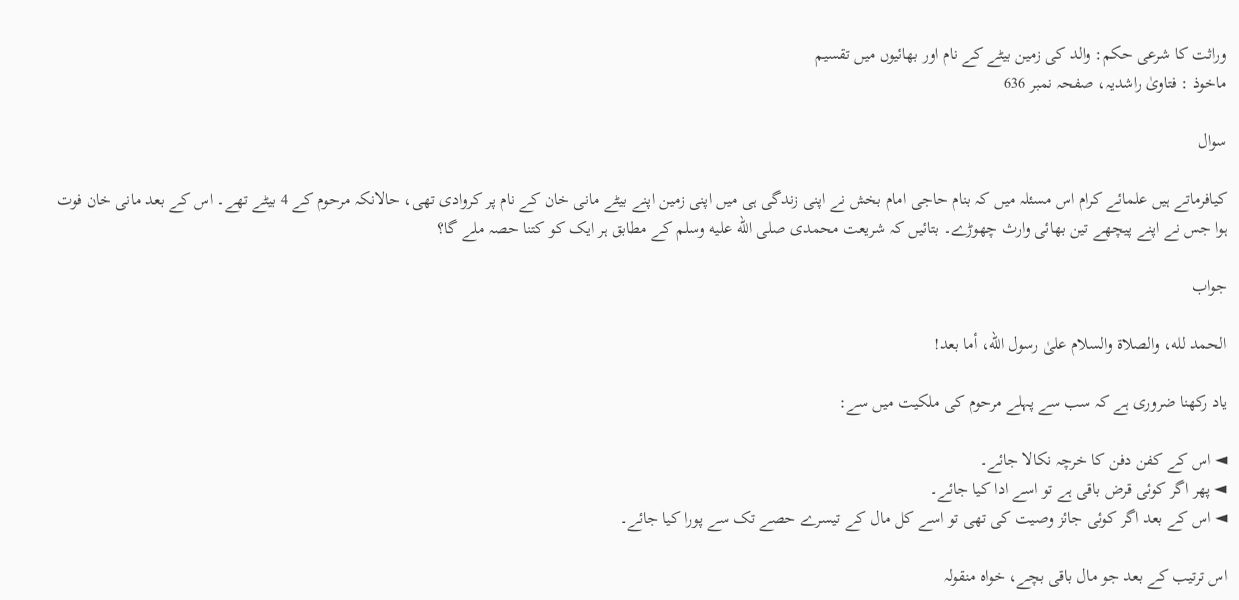وراثت کا شرعی حکم: والد کی زمین بیٹے کے نام اور بھائیوں میں تقسیم
ماخوذ : فتاویٰ راشدیہ، صفحہ نمبر 636

سوال

کیافرماتے ہیں علمائے کرام اس مسئلہ میں کہ بنام حاجی امام بخش نے اپنی زندگی ہی میں اپنی زمین اپنے بیٹے مانی خان کے نام پر کروادی تھی، حالانکہ مرحوم کے 4 بیٹے تھے۔ اس کے بعد مانی خان فوت ہوا جس نے اپنے پیچھے تین بھائی وارث چھوڑے۔ بتائیں کہ شریعت محمدی صلى الله عليه وسلم کے مطابق ہر ایک کو کتنا حصہ ملے گا؟

جواب

الحمد لله، والصلاة والسلام علىٰ رسول الله، أما بعد!

یاد رکھنا ضروری ہے کہ سب سے پہلے مرحوم کی ملکیت میں سے:

◄ اس کے کفن دفن کا خرچہ نکالا جائے۔
◄ پھر اگر کوئی قرض باقی ہے تو اسے ادا کیا جائے۔
◄ اس کے بعد اگر کوئی جائز وصیت کی تھی تو اسے کل مال کے تیسرے حصے تک سے پورا کیا جائے۔

اس ترتیب کے بعد جو مال باقی بچے، خواہ منقولہ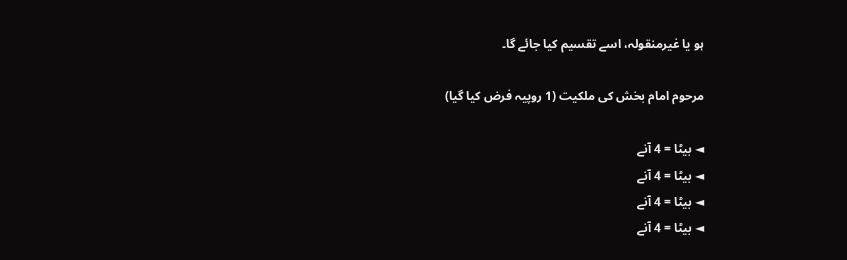ہو یا غیرمنقولہ، اسے تقسیم کیا جائے گا۔

مرحوم امام بخش کی ملکیت (1 روپیہ فرض کیا گیا)

◄ بیٹا = 4 آنے
◄ بیٹا = 4 آنے
◄ بیٹا = 4 آنے
◄ بیٹا = 4 آنے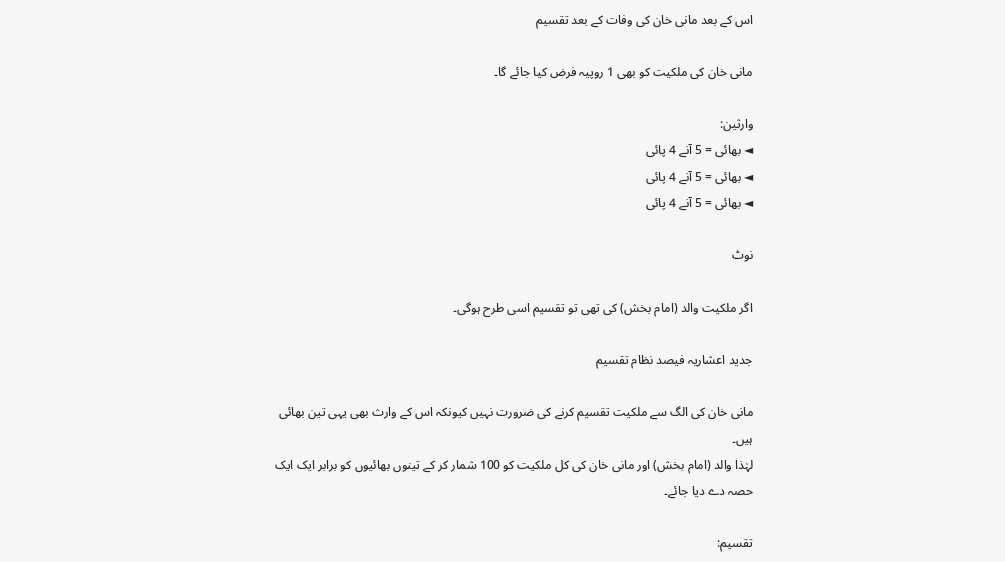اس کے بعد مانی خان کی وفات کے بعد تقسیم

مانی خان کی ملکیت کو بھی 1 روپیہ فرض کیا جائے گا۔

وارثین:
◄ بھائی = 5 آنے 4 پائی
◄ بھائی = 5 آنے 4 پائی
◄ بھائی = 5 آنے 4 پائی

نوٹ

اگر ملکیت والد (امام بخش) کی تھی تو تقسیم اسی طرح ہوگی۔

جدید اعشاریہ فیصد نظام تقسیم

مانی خان کی الگ سے ملکیت تقسیم کرنے کی ضرورت نہیں کیونکہ اس کے وارث بھی یہی تین بھائی ہیں۔
لہٰذا والد (امام بخش) اور مانی خان کی کل ملکیت کو 100 شمار کر کے تینوں بھائیوں کو برابر ایک ایک حصہ دے دیا جائے۔

تقسیم: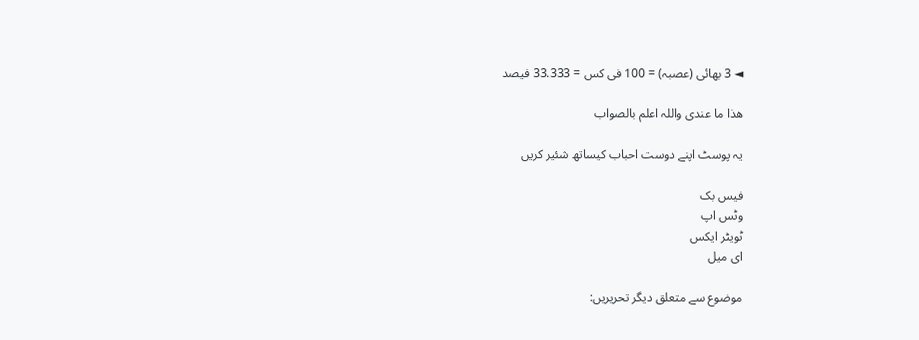◄ 3 بھائی (عصبہ) = 100 فی کس = 33.333 فیصد

ھذا ما عندی واللہ اعلم بالصواب

یہ پوسٹ اپنے دوست احباب کیساتھ شئیر کریں

فیس بک
وٹس اپ
ٹویٹر ایکس
ای میل

موضوع سے متعلق دیگر تحریریں: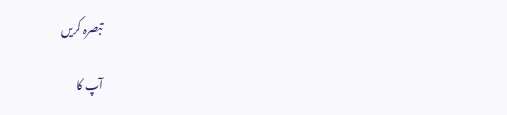تبصرہ کریں

آپ کا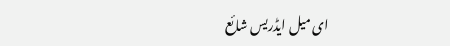ای میل ایڈریس شائع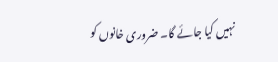نہیں کیا جائے گا۔ ضروری خانوں کو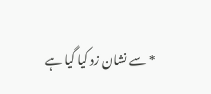* سے نشان زد کیا گیا ہے